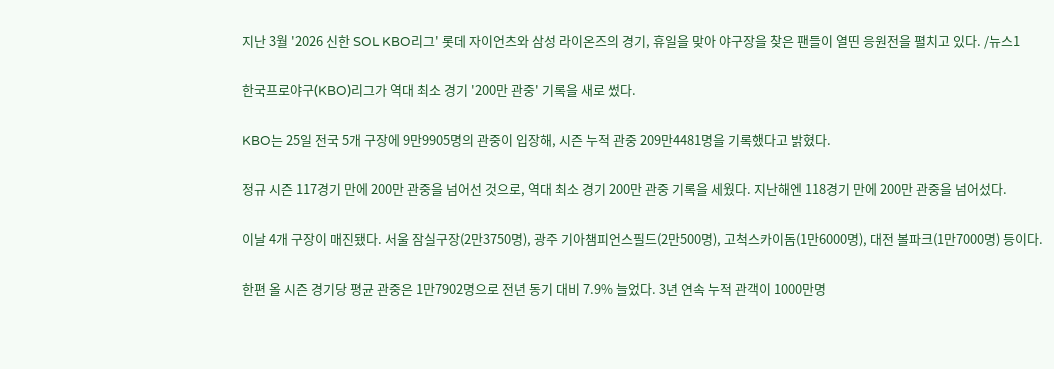지난 3월 '2026 신한 SOL KBO리그' 롯데 자이언츠와 삼성 라이온즈의 경기, 휴일을 맞아 야구장을 찾은 팬들이 열띤 응원전을 펼치고 있다. /뉴스1

한국프로야구(KBO)리그가 역대 최소 경기 '200만 관중' 기록을 새로 썼다.

KBO는 25일 전국 5개 구장에 9만9905명의 관중이 입장해, 시즌 누적 관중 209만4481명을 기록했다고 밝혔다.

정규 시즌 117경기 만에 200만 관중을 넘어선 것으로, 역대 최소 경기 200만 관중 기록을 세웠다. 지난해엔 118경기 만에 200만 관중을 넘어섰다.

이날 4개 구장이 매진됐다. 서울 잠실구장(2만3750명), 광주 기아챔피언스필드(2만500명), 고척스카이돔(1만6000명), 대전 볼파크(1만7000명) 등이다.

한편 올 시즌 경기당 평균 관중은 1만7902명으로 전년 동기 대비 7.9% 늘었다. 3년 연속 누적 관객이 1000만명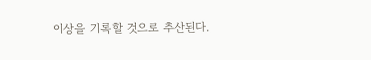이상을 기록할 것으로 추산된다.